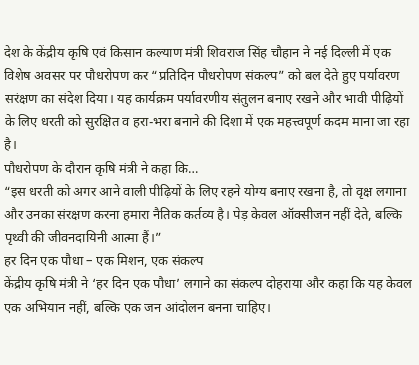देश के केंद्रीय कृषि एवं किसान कल्याण मंत्री शिवराज सिंह चौहान ने नई दिल्ली में एक विशेष अवसर पर पौधरोपण कर “प्रतिदिन पौधरोपण संकल्प” को बल देते हुए पर्यावरण सरंक्षण का संदेश दिया। यह कार्यक्रम पर्यावरणीय संतुलन बनाए रखने और भावी पीढ़ियों के लिए धरती को सुरक्षित व हरा-भरा बनाने की दिशा में एक महत्त्वपूर्ण कदम माना जा रहा है।
पौधरोपण के दौरान कृषि मंत्री ने कहा कि…
“इस धरती को अगर आने वाली पीढ़ियों के लिए रहने योग्य बनाए रखना है, तो वृक्ष लगाना और उनका संरक्षण करना हमारा नैतिक कर्तव्य है। पेड़ केवल ऑक्सीजन नहीं देते, बल्कि पृथ्वी की जीवनदायिनी आत्मा हैं।”
हर दिन एक पौधा – एक मिशन, एक संकल्प
केंद्रीय कृषि मंत्री ने ‘हर दिन एक पौधा’ लगाने का संकल्प दोहराया और कहा कि यह केवल एक अभियान नहीं, बल्कि एक जन आंदोलन बनना चाहिए।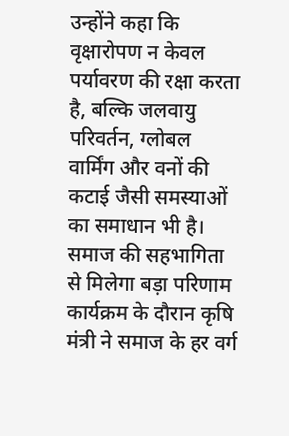उन्होंने कहा कि वृक्षारोपण न केवल पर्यावरण की रक्षा करता है, बल्कि जलवायु परिवर्तन, ग्लोबल वार्मिंग और वनों की कटाई जैसी समस्याओं का समाधान भी है।
समाज की सहभागिता से मिलेगा बड़ा परिणाम
कार्यक्रम के दौरान कृषि मंत्री ने समाज के हर वर्ग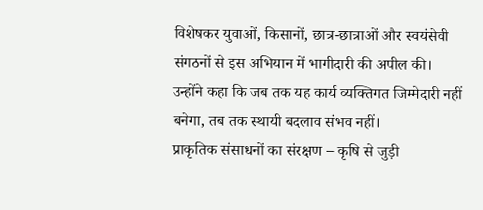विशेषकर युवाओं, किसानों, छात्र-छात्राओं और स्वयंसेवी संगठनों से इस अभियान में भागीदारी की अपील की। उन्होंने कहा कि जब तक यह कार्य व्यक्तिगत जिम्मेदारी नहीं बनेगा, तब तक स्थायी बदलाव संभव नहीं।
प्राकृतिक संसाधनों का संरक्षण – कृषि से जुड़ी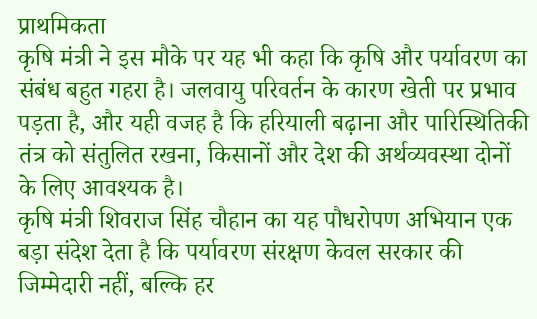प्राथमिकता
कृषि मंत्री ने इस मौके पर यह भी कहा कि कृषि और पर्यावरण का संबंध बहुत गहरा है। जलवायु परिवर्तन के कारण खेती पर प्रभाव पड़ता है, और यही वजह है कि हरियाली बढ़ाना और पारिस्थितिकी तंत्र को संतुलित रखना, किसानों और देश की अर्थव्यवस्था दोनों के लिए आवश्यक है।
कृषि मंत्री शिवराज सिंह चौहान का यह पौधरोपण अभियान एक बड़ा संदेश देता है कि पर्यावरण संरक्षण केवल सरकार की जिम्मेदारी नहीं, बल्कि हर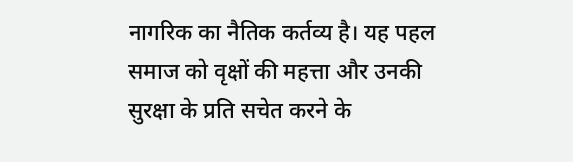नागरिक का नैतिक कर्तव्य है। यह पहल समाज को वृक्षों की महत्ता और उनकी सुरक्षा के प्रति सचेत करने के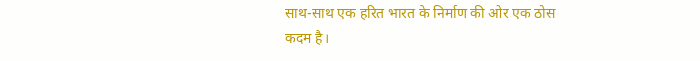साथ-साथ एक हरित भारत के निर्माण की ओर एक ठोस कदम है।